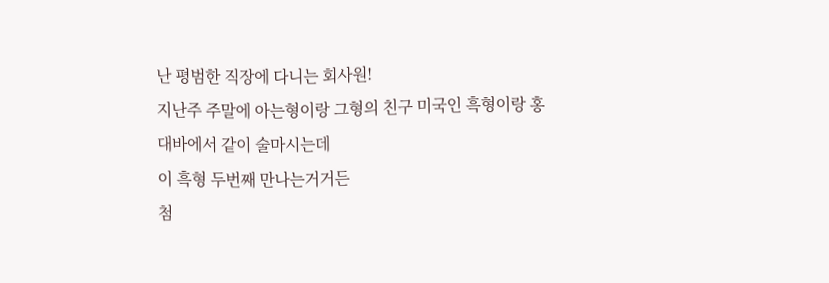난 평범한 직장에 다니는 회사원!
지난주 주말에 아는형이랑 그형의 친구 미국인 흑형이랑 홍대바에서 같이 술마시는데
이 흑형 두번째 만나는거거든
첨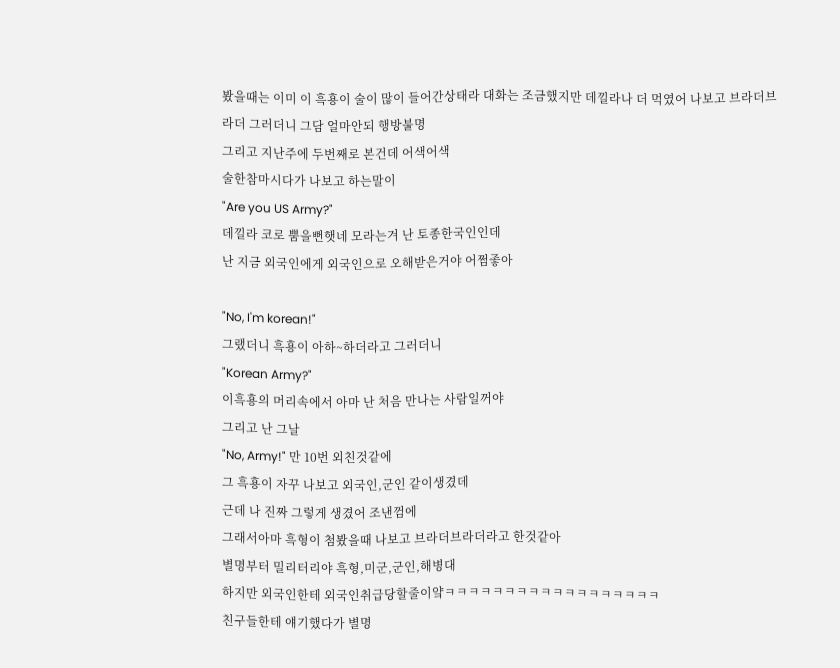봤을때는 이미 이 흑횽이 술이 많이 들어간상태라 대화는 조금했지만 데낄라나 더 먹였어 나보고 브라더브라더 그러더니 그담 얼마안되 행방불명
그리고 지난주에 두번째로 본건데 어색어색
술한참마시다가 나보고 하는말이
"Are you US Army?"
데낄라 코로 뿜을뻔햇네 모라는겨 난 토종한국인인데
난 지금 외국인에게 외국인으로 오해받은거야 어쩜좋아

"No, I'm korean!"
그랬더니 흑횽이 아하~하더라고 그러더니
"Korean Army?"
이흑횽의 머리속에서 아마 난 처음 만나는 사람일꺼야
그리고 난 그날
"No, Army!" 만 10번 외친것같에
그 흑횽이 자꾸 나보고 외국인,군인 같이생겼데
근데 나 진짜 그렇게 생겼어 조낸껌에
그래서아마 흑형이 첨봤을때 나보고 브라더브라더라고 한것같아
별명부터 밀리터리야 흑형,미군,군인,해병대
하지만 외국인한테 외국인취급당할줄이얔ㅋㅋㅋㅋㅋㅋㅋㅋㅋㅋㅋㅋㅋㅋㅋㅋㅋㅋ
친구들한테 얘기했다가 별명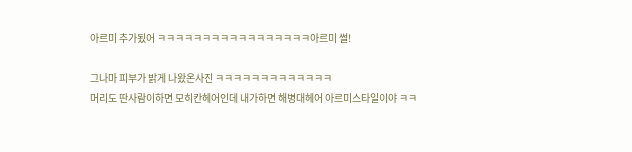아르미 추가됬어 ㅋㅋㅋㅋㅋㅋㅋㅋㅋㅋㅋㅋㅋㅋㅋㅋㅋ아르미 썰!

그나마 피부가 밝게 나왔온사진 ㅋㅋㅋㅋㅋㅋㅋㅋㅋㅋㅋㅋㅋ
머리도 딴사람이하면 모히칸헤어인데 내가하면 해병대헤어 아르미스타일이야 ㅋㅋ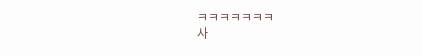ㅋㅋㅋㅋㅋㅋㅋ
사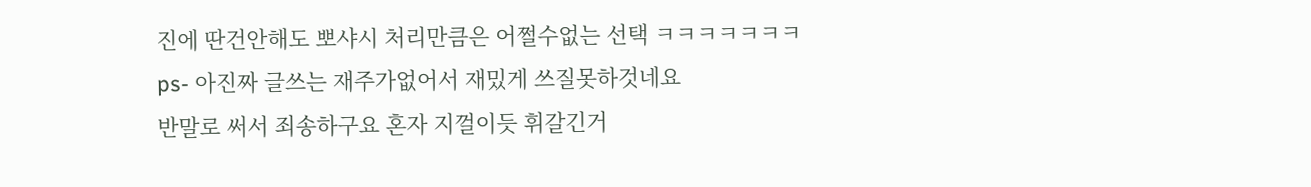진에 딴건안해도 뽀샤시 처리만큼은 어쩔수없는 선택 ㅋㅋㅋㅋㅋㅋㅋ
ps- 아진짜 글쓰는 재주가없어서 재밌게 쓰질못하것네요
반말로 써서 죄송하구요 혼자 지껄이듯 휘갈긴거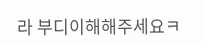라 부디이해해주세요ㅋ